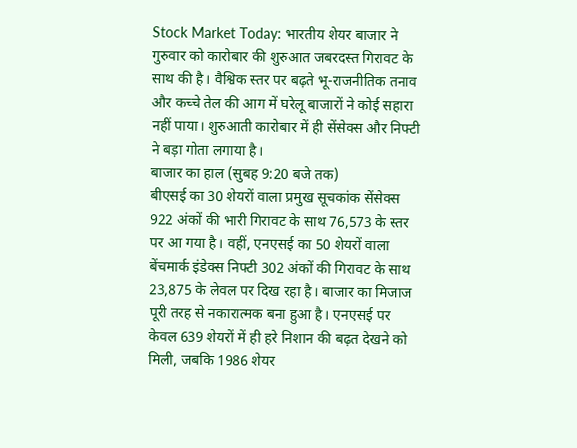Stock Market Today: भारतीय शेयर बाजार ने गुरुवार को कारोबार की शुरुआत जबरदस्त गिरावट के साथ की है। वैश्विक स्तर पर बढ़ते भू-राजनीतिक तनाव और कच्चे तेल की आग में घरेलू बाजारों ने कोई सहारा नहीं पाया। शुरुआती कारोबार में ही सेंसेक्स और निफ्टी ने बड़ा गोता लगाया है।
बाजार का हाल (सुबह 9:20 बजे तक)
बीएसई का 30 शेयरों वाला प्रमुख सूचकांक सेंसेक्स 922 अंकों की भारी गिरावट के साथ 76,573 के स्तर पर आ गया है। वहीं, एनएसई का 50 शेयरों वाला बेंचमार्क इंडेक्स निफ्टी 302 अंकों की गिरावट के साथ 23,875 के लेवल पर दिख रहा है। बाजार का मिजाज पूरी तरह से नकारात्मक बना हुआ है। एनएसई पर केवल 639 शेयरों में ही हरे निशान की बढ़त देखने को मिली, जबकि 1986 शेयर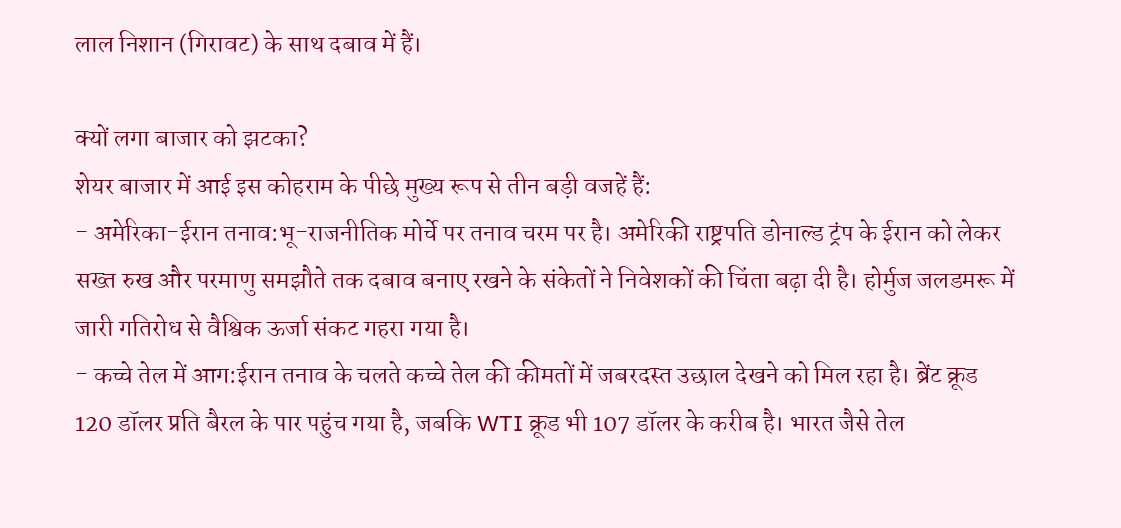लाल निशान (गिरावट) के साथ दबाव में हैं।

क्यों लगा बाजार को झटका?
शेयर बाजार में आई इस कोहराम के पीछे मुख्य रूप से तीन बड़ी वजहें हैं:
- अमेरिका-ईरान तनाव:भू-राजनीतिक मोर्चे पर तनाव चरम पर है। अमेरिकी राष्ट्रपति डोनाल्ड ट्रंप के ईरान को लेकर सख्त रुख और परमाणु समझौते तक दबाव बनाए रखने के संकेतों ने निवेशकों की चिंता बढ़ा दी है। होर्मुज जलडमरू में जारी गतिरोध से वैश्विक ऊर्जा संकट गहरा गया है।
- कच्चे तेल में आग:ईरान तनाव के चलते कच्चे तेल की कीमतों में जबरदस्त उछाल देखने को मिल रहा है। ब्रेंट क्रूड 120 डॉलर प्रति बैरल के पार पहुंच गया है, जबकि WTI क्रूड भी 107 डॉलर के करीब है। भारत जैसे तेल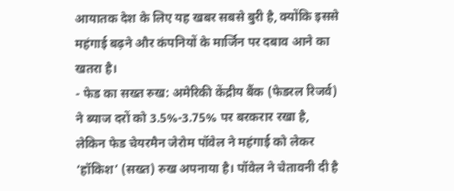आयातक देश के लिए यह खबर सबसे बुरी है, क्योंकि इससे महंगाई बढ़ने और कंपनियों के मार्जिन पर दबाव आने का खतरा है।
- फेड का सख्त रुख: अमेरिकी केंद्रीय बैंक (फेडरल रिजर्व) ने ब्याज दरों को 3.5%-3.75% पर बरकरार रखा है, लेकिन फेड चेयरमैन जेरोम पॉवेल ने महंगाई को लेकर ‘हॉकिश’ (सख्त) रुख अपनाया है। पॉवेल ने चेतावनी दी है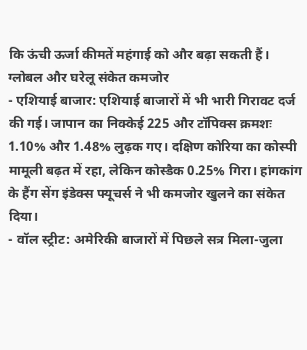कि ऊंची ऊर्जा कीमतें महंगाई को और बढ़ा सकती हैं।
ग्लोबल और घरेलू संकेत कमजोर
- एशियाई बाजार: एशियाई बाजारों में भी भारी गिरावट दर्ज की गई। जापान का निक्केई 225 और टॉपिक्स क्रमशः 1.10% और 1.48% लुढ़क गए। दक्षिण कोरिया का कोस्पी मामूली बढ़त में रहा, लेकिन कोस्डैक 0.25% गिरा। हांगकांग के हैंग सेंग इंडेक्स फ्यूचर्स ने भी कमजोर खुलने का संकेत दिया।
- वॉल स्ट्रीट: अमेरिकी बाजारों में पिछले सत्र मिला-जुला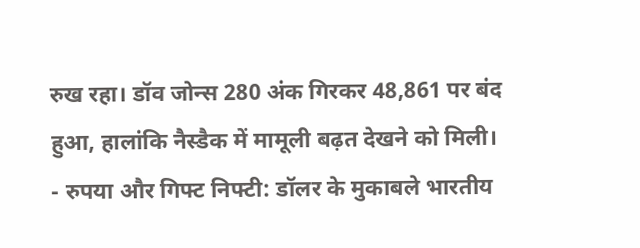रुख रहा। डॉव जोन्स 280 अंक गिरकर 48,861 पर बंद हुआ, हालांकि नैस्डैक में मामूली बढ़त देखने को मिली।
- रुपया और गिफ्ट निफ्टी: डॉलर के मुकाबले भारतीय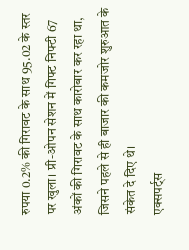रुपया 0.2% की गिरावट के साथ 95.02 के स्तर पर खुला। प्री-ओपन सेशन में गिफ्ट निफ्टी 67 अंकों की गिरावट के साथ कारोबार कर रहा था, जिसने पहले से ही बाजार की कमजोर शुरुआत के संकेत दे दिए थे।
एक्सपर्ट्स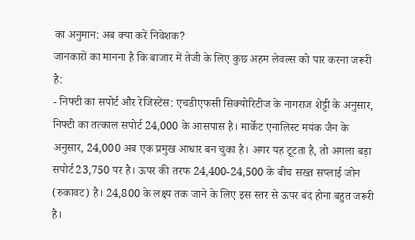का अनुमान: अब क्या करें निवेशक?
जानकारों का मानना है कि बाजार में तेजी के लिए कुछ अहम लेवल्स को पार करना जरूरी है:
- निफ्टी का सपोर्ट और रेजिस्टेंस: एचडीएफसी सिक्योरिटीज के नागराज शेट्टी के अनुसार, निफ्टी का तत्काल सपोर्ट 24,000 के आसपास है। मार्केट एनालिस्ट मयंक जैन के अनुसार, 24,000 अब एक प्रमुख आधार बन चुका है। अगर यह टूटता है, तो अगला बड़ा सपोर्ट 23,750 पर है। ऊपर की तरफ 24,400-24,500 के बीच सख्त सप्लाई जोन (रुकावट) है। 24,800 के लक्ष्य तक जाने के लिए इस स्तर से ऊपर बंद होना बहुत जरूरी है।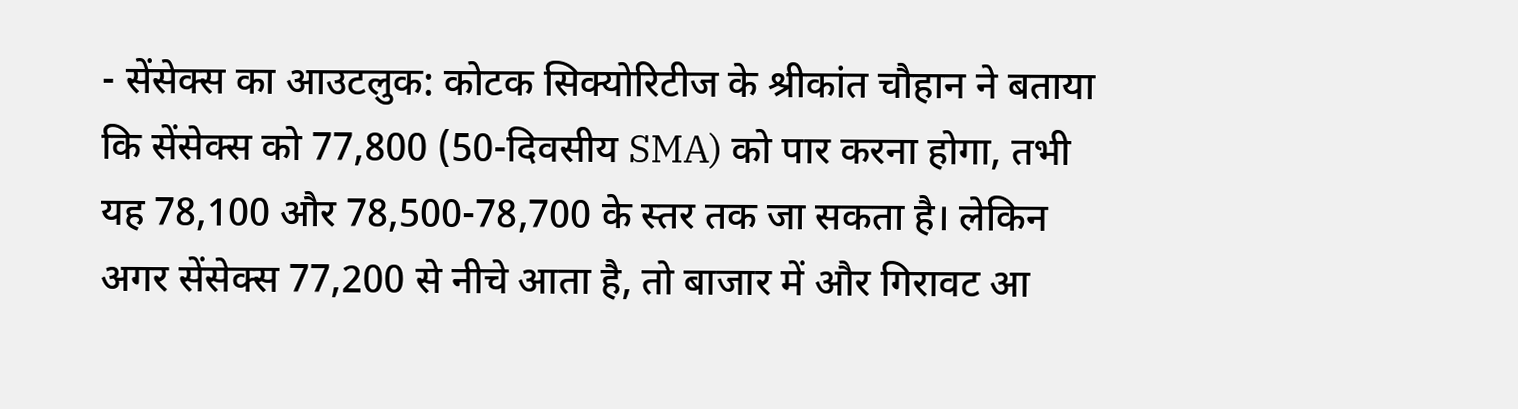- सेंसेक्स का आउटलुक: कोटक सिक्योरिटीज के श्रीकांत चौहान ने बताया कि सेंसेक्स को 77,800 (50-दिवसीय SMA) को पार करना होगा, तभी यह 78,100 और 78,500-78,700 के स्तर तक जा सकता है। लेकिन अगर सेंसेक्स 77,200 से नीचे आता है, तो बाजार में और गिरावट आ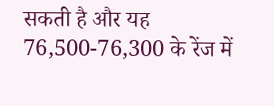सकती है और यह 76,500-76,300 के रेंज में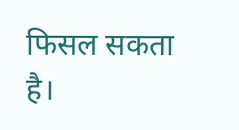फिसल सकता है।